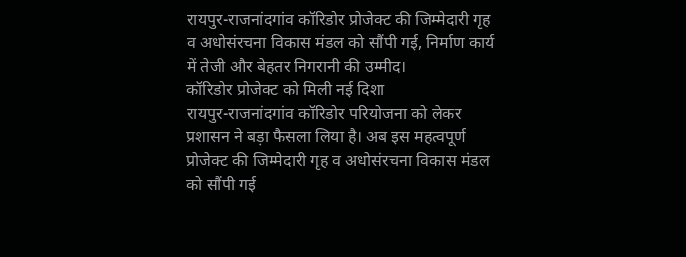रायपुर-राजनांदगांव कॉरिडोर प्रोजेक्ट की जिम्मेदारी गृह व अधोसंरचना विकास मंडल को सौंपी गई, निर्माण कार्य में तेजी और बेहतर निगरानी की उम्मीद।
कॉरिडोर प्रोजेक्ट को मिली नई दिशा
रायपुर-राजनांदगांव कॉरिडोर परियोजना को लेकर प्रशासन ने बड़ा फैसला लिया है। अब इस महत्वपूर्ण प्रोजेक्ट की जिम्मेदारी गृह व अधोसंरचना विकास मंडल को सौंपी गई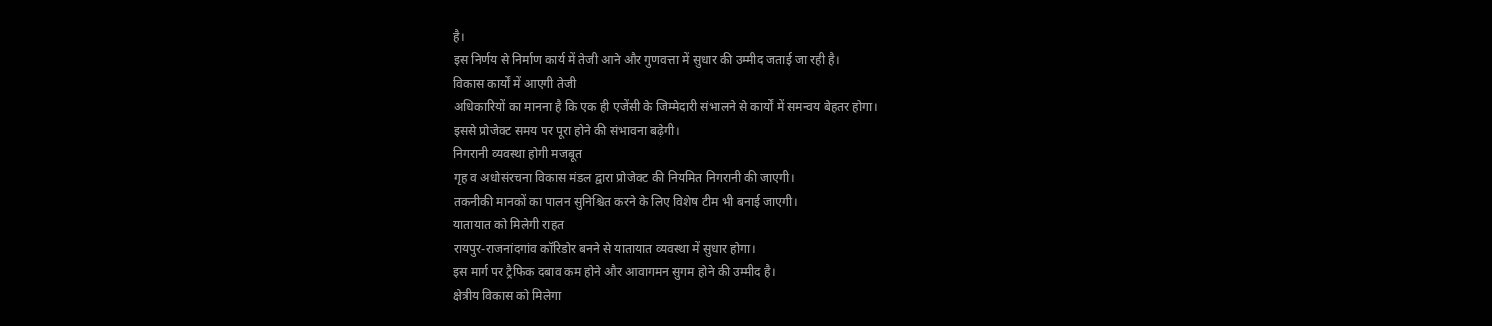है।
इस निर्णय से निर्माण कार्य में तेजी आने और गुणवत्ता में सुधार की उम्मीद जताई जा रही है।
विकास कार्यों में आएगी तेजी
अधिकारियों का मानना है कि एक ही एजेंसी के जिम्मेदारी संभालने से कार्यों में समन्वय बेहतर होगा।
इससे प्रोजेक्ट समय पर पूरा होने की संभावना बढ़ेगी।
निगरानी व्यवस्था होगी मजबूत
गृह व अधोसंरचना विकास मंडल द्वारा प्रोजेक्ट की नियमित निगरानी की जाएगी।
तकनीकी मानकों का पालन सुनिश्चित करने के लिए विशेष टीम भी बनाई जाएगी।
यातायात को मिलेगी राहत
रायपुर-राजनांदगांव कॉरिडोर बनने से यातायात व्यवस्था में सुधार होगा।
इस मार्ग पर ट्रैफिक दबाव कम होने और आवागमन सुगम होने की उम्मीद है।
क्षेत्रीय विकास को मिलेगा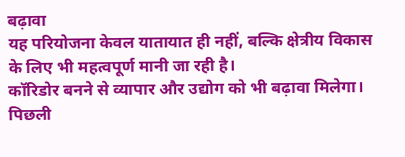बढ़ावा
यह परियोजना केवल यातायात ही नहीं, बल्कि क्षेत्रीय विकास के लिए भी महत्वपूर्ण मानी जा रही है।
कॉरिडोर बनने से व्यापार और उद्योग को भी बढ़ावा मिलेगा।
पिछली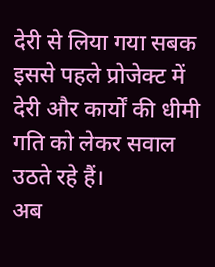देरी से लिया गया सबक
इससे पहले प्रोजेक्ट में देरी और कार्यों की धीमी गति को लेकर सवाल उठते रहे हैं।
अब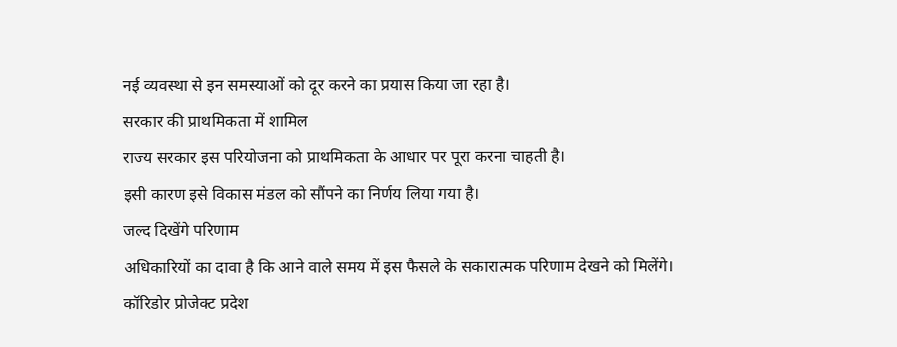नई व्यवस्था से इन समस्याओं को दूर करने का प्रयास किया जा रहा है।
सरकार की प्राथमिकता में शामिल
राज्य सरकार इस परियोजना को प्राथमिकता के आधार पर पूरा करना चाहती है।
इसी कारण इसे विकास मंडल को सौंपने का निर्णय लिया गया है।
जल्द दिखेंगे परिणाम
अधिकारियों का दावा है कि आने वाले समय में इस फैसले के सकारात्मक परिणाम देखने को मिलेंगे।
कॉरिडोर प्रोजेक्ट प्रदेश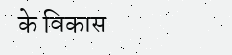के विकास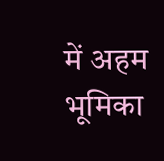में अहम भूमिका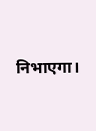निभाएगा।